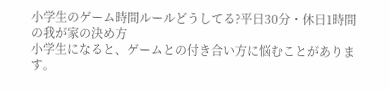小学生のゲーム時間ルールどうしてる?平日30分・休日1時間の我が家の決め方
小学生になると、ゲームとの付き合い方に悩むことがあります。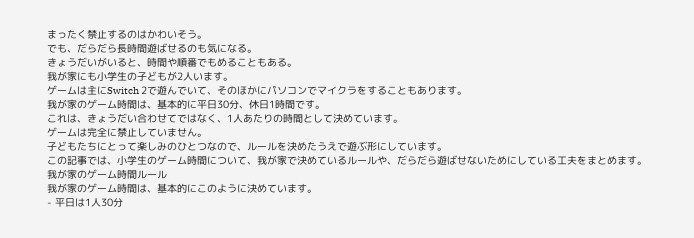まったく禁止するのはかわいそう。
でも、だらだら長時間遊ばせるのも気になる。
きょうだいがいると、時間や順番でもめることもある。
我が家にも小学生の子どもが2人います。
ゲームは主にSwitch 2で遊んでいて、そのほかにパソコンでマイクラをすることもあります。
我が家のゲーム時間は、基本的に平日30分、休日1時間です。
これは、きょうだい合わせてではなく、1人あたりの時間として決めています。
ゲームは完全に禁止していません。
子どもたちにとって楽しみのひとつなので、ルールを決めたうえで遊ぶ形にしています。
この記事では、小学生のゲーム時間について、我が家で決めているルールや、だらだら遊ばせないためにしている工夫をまとめます。
我が家のゲーム時間ルール
我が家のゲーム時間は、基本的にこのように決めています。
- 平日は1人30分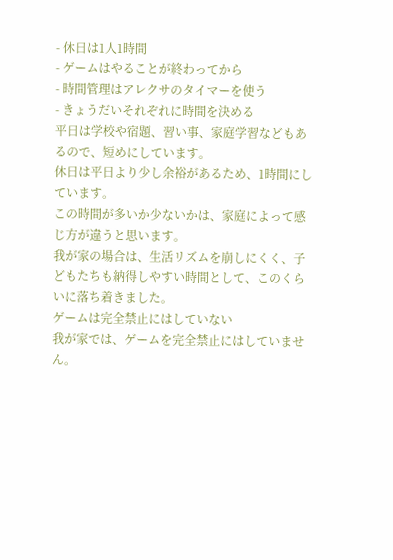- 休日は1人1時間
- ゲームはやることが終わってから
- 時間管理はアレクサのタイマーを使う
- きょうだいそれぞれに時間を決める
平日は学校や宿題、習い事、家庭学習などもあるので、短めにしています。
休日は平日より少し余裕があるため、1時間にしています。
この時間が多いか少ないかは、家庭によって感じ方が違うと思います。
我が家の場合は、生活リズムを崩しにくく、子どもたちも納得しやすい時間として、このくらいに落ち着きました。
ゲームは完全禁止にはしていない
我が家では、ゲームを完全禁止にはしていません。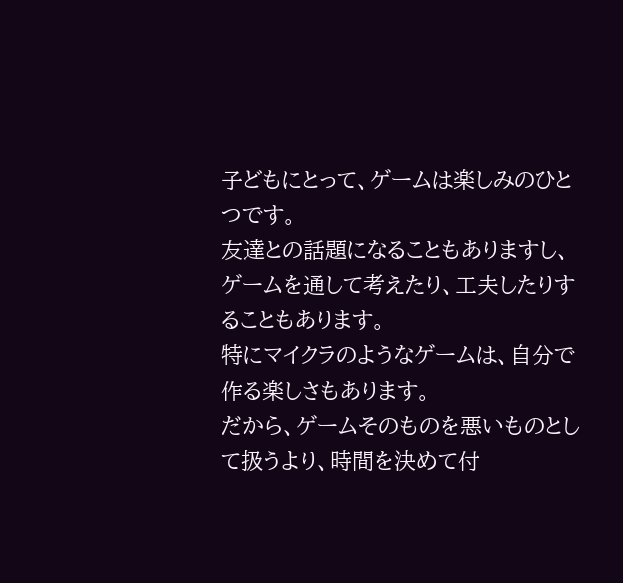子どもにとって、ゲームは楽しみのひとつです。
友達との話題になることもありますし、ゲームを通して考えたり、工夫したりすることもあります。
特にマイクラのようなゲームは、自分で作る楽しさもあります。
だから、ゲームそのものを悪いものとして扱うより、時間を決めて付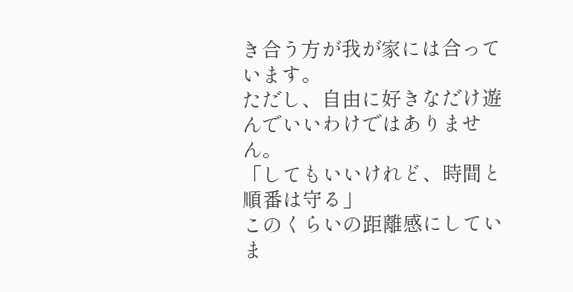き合う方が我が家には合っています。
ただし、自由に好きなだけ遊んでいいわけではありません。
「してもいいけれど、時間と順番は守る」
このくらいの距離感にしていま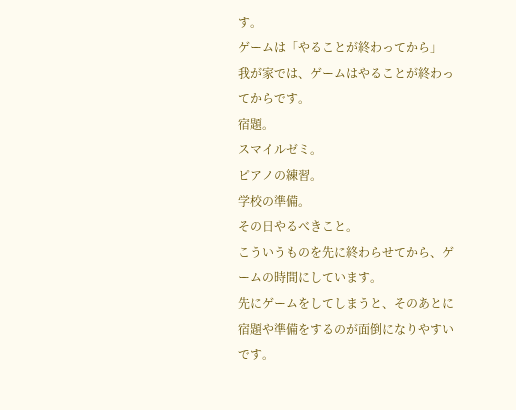す。
ゲームは「やることが終わってから」
我が家では、ゲームはやることが終わってからです。
宿題。
スマイルゼミ。
ピアノの練習。
学校の準備。
その日やるべきこと。
こういうものを先に終わらせてから、ゲームの時間にしています。
先にゲームをしてしまうと、そのあとに宿題や準備をするのが面倒になりやすいです。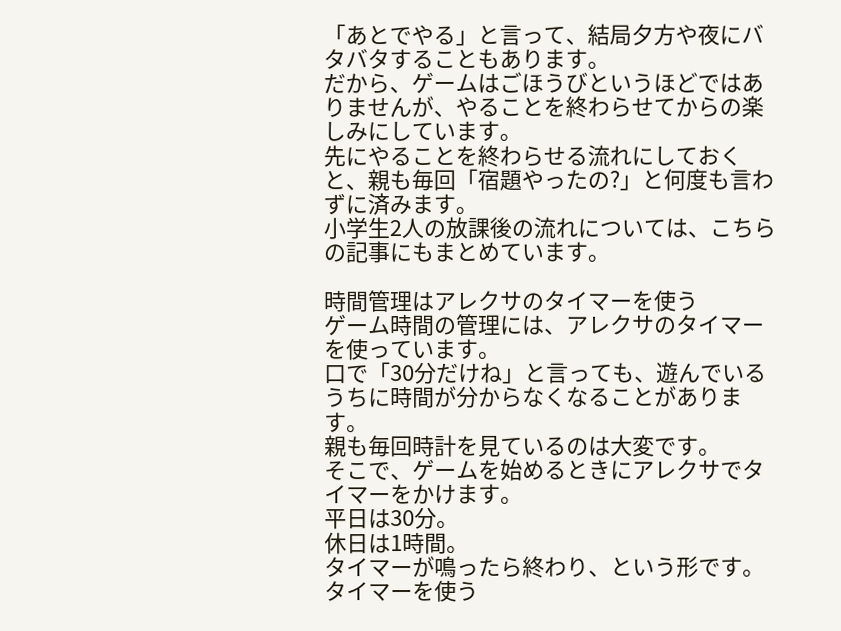「あとでやる」と言って、結局夕方や夜にバタバタすることもあります。
だから、ゲームはごほうびというほどではありませんが、やることを終わらせてからの楽しみにしています。
先にやることを終わらせる流れにしておくと、親も毎回「宿題やったの?」と何度も言わずに済みます。
小学生2人の放課後の流れについては、こちらの記事にもまとめています。

時間管理はアレクサのタイマーを使う
ゲーム時間の管理には、アレクサのタイマーを使っています。
口で「30分だけね」と言っても、遊んでいるうちに時間が分からなくなることがあります。
親も毎回時計を見ているのは大変です。
そこで、ゲームを始めるときにアレクサでタイマーをかけます。
平日は30分。
休日は1時間。
タイマーが鳴ったら終わり、という形です。
タイマーを使う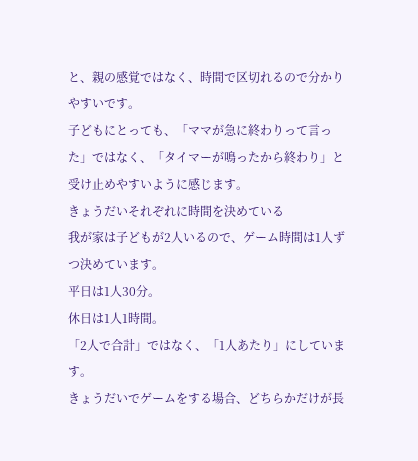と、親の感覚ではなく、時間で区切れるので分かりやすいです。
子どもにとっても、「ママが急に終わりって言った」ではなく、「タイマーが鳴ったから終わり」と受け止めやすいように感じます。
きょうだいそれぞれに時間を決めている
我が家は子どもが2人いるので、ゲーム時間は1人ずつ決めています。
平日は1人30分。
休日は1人1時間。
「2人で合計」ではなく、「1人あたり」にしています。
きょうだいでゲームをする場合、どちらかだけが長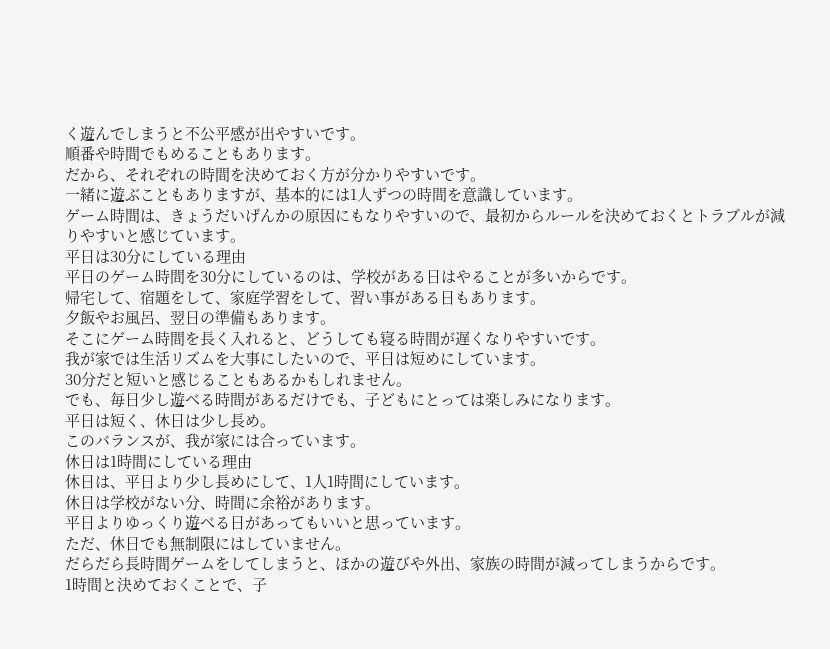く遊んでしまうと不公平感が出やすいです。
順番や時間でもめることもあります。
だから、それぞれの時間を決めておく方が分かりやすいです。
一緒に遊ぶこともありますが、基本的には1人ずつの時間を意識しています。
ゲーム時間は、きょうだいげんかの原因にもなりやすいので、最初からルールを決めておくとトラブルが減りやすいと感じています。
平日は30分にしている理由
平日のゲーム時間を30分にしているのは、学校がある日はやることが多いからです。
帰宅して、宿題をして、家庭学習をして、習い事がある日もあります。
夕飯やお風呂、翌日の準備もあります。
そこにゲーム時間を長く入れると、どうしても寝る時間が遅くなりやすいです。
我が家では生活リズムを大事にしたいので、平日は短めにしています。
30分だと短いと感じることもあるかもしれません。
でも、毎日少し遊べる時間があるだけでも、子どもにとっては楽しみになります。
平日は短く、休日は少し長め。
このバランスが、我が家には合っています。
休日は1時間にしている理由
休日は、平日より少し長めにして、1人1時間にしています。
休日は学校がない分、時間に余裕があります。
平日よりゆっくり遊べる日があってもいいと思っています。
ただ、休日でも無制限にはしていません。
だらだら長時間ゲームをしてしまうと、ほかの遊びや外出、家族の時間が減ってしまうからです。
1時間と決めておくことで、子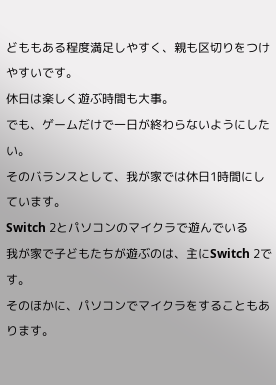どももある程度満足しやすく、親も区切りをつけやすいです。
休日は楽しく遊ぶ時間も大事。
でも、ゲームだけで一日が終わらないようにしたい。
そのバランスとして、我が家では休日1時間にしています。
Switch 2とパソコンのマイクラで遊んでいる
我が家で子どもたちが遊ぶのは、主にSwitch 2です。
そのほかに、パソコンでマイクラをすることもあります。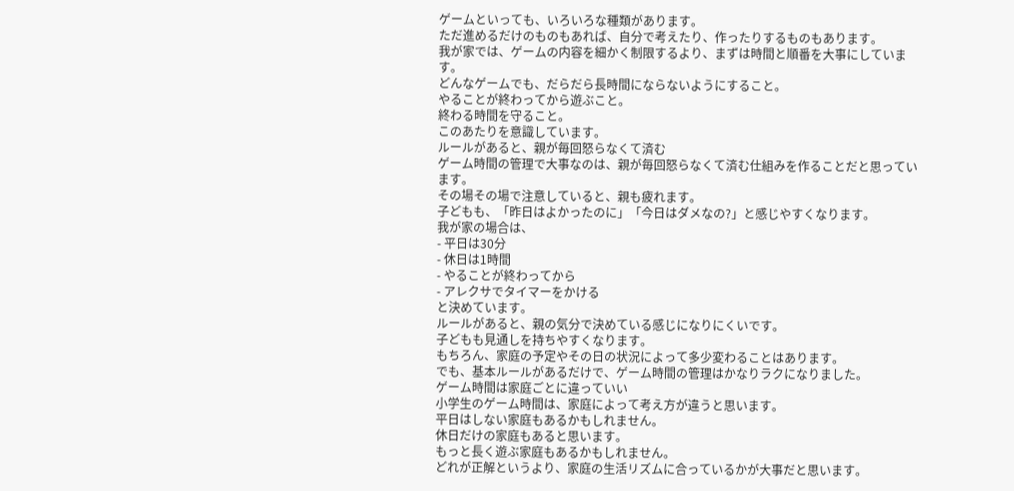ゲームといっても、いろいろな種類があります。
ただ進めるだけのものもあれば、自分で考えたり、作ったりするものもあります。
我が家では、ゲームの内容を細かく制限するより、まずは時間と順番を大事にしています。
どんなゲームでも、だらだら長時間にならないようにすること。
やることが終わってから遊ぶこと。
終わる時間を守ること。
このあたりを意識しています。
ルールがあると、親が毎回怒らなくて済む
ゲーム時間の管理で大事なのは、親が毎回怒らなくて済む仕組みを作ることだと思っています。
その場その場で注意していると、親も疲れます。
子どもも、「昨日はよかったのに」「今日はダメなの?」と感じやすくなります。
我が家の場合は、
- 平日は30分
- 休日は1時間
- やることが終わってから
- アレクサでタイマーをかける
と決めています。
ルールがあると、親の気分で決めている感じになりにくいです。
子どもも見通しを持ちやすくなります。
もちろん、家庭の予定やその日の状況によって多少変わることはあります。
でも、基本ルールがあるだけで、ゲーム時間の管理はかなりラクになりました。
ゲーム時間は家庭ごとに違っていい
小学生のゲーム時間は、家庭によって考え方が違うと思います。
平日はしない家庭もあるかもしれません。
休日だけの家庭もあると思います。
もっと長く遊ぶ家庭もあるかもしれません。
どれが正解というより、家庭の生活リズムに合っているかが大事だと思います。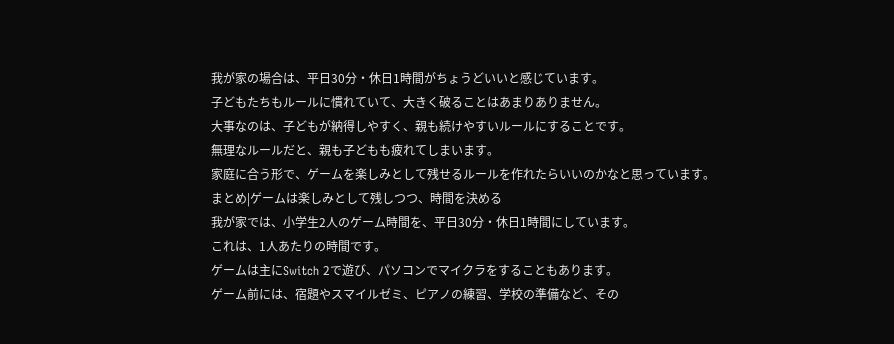我が家の場合は、平日30分・休日1時間がちょうどいいと感じています。
子どもたちもルールに慣れていて、大きく破ることはあまりありません。
大事なのは、子どもが納得しやすく、親も続けやすいルールにすることです。
無理なルールだと、親も子どもも疲れてしまいます。
家庭に合う形で、ゲームを楽しみとして残せるルールを作れたらいいのかなと思っています。
まとめ|ゲームは楽しみとして残しつつ、時間を決める
我が家では、小学生2人のゲーム時間を、平日30分・休日1時間にしています。
これは、1人あたりの時間です。
ゲームは主にSwitch 2で遊び、パソコンでマイクラをすることもあります。
ゲーム前には、宿題やスマイルゼミ、ピアノの練習、学校の準備など、その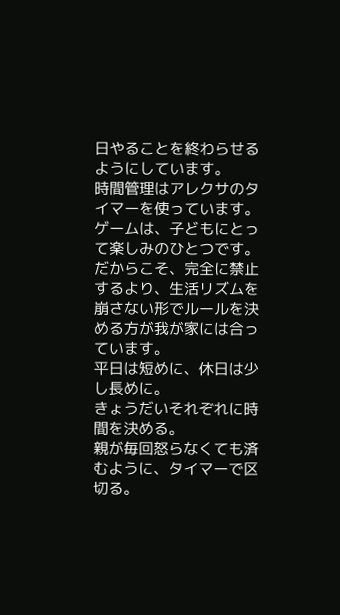日やることを終わらせるようにしています。
時間管理はアレクサのタイマーを使っています。
ゲームは、子どもにとって楽しみのひとつです。
だからこそ、完全に禁止するより、生活リズムを崩さない形でルールを決める方が我が家には合っています。
平日は短めに、休日は少し長めに。
きょうだいそれぞれに時間を決める。
親が毎回怒らなくても済むように、タイマーで区切る。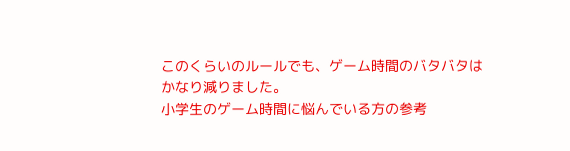このくらいのルールでも、ゲーム時間のバタバタはかなり減りました。
小学生のゲーム時間に悩んでいる方の参考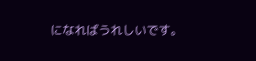になればうれしいです。